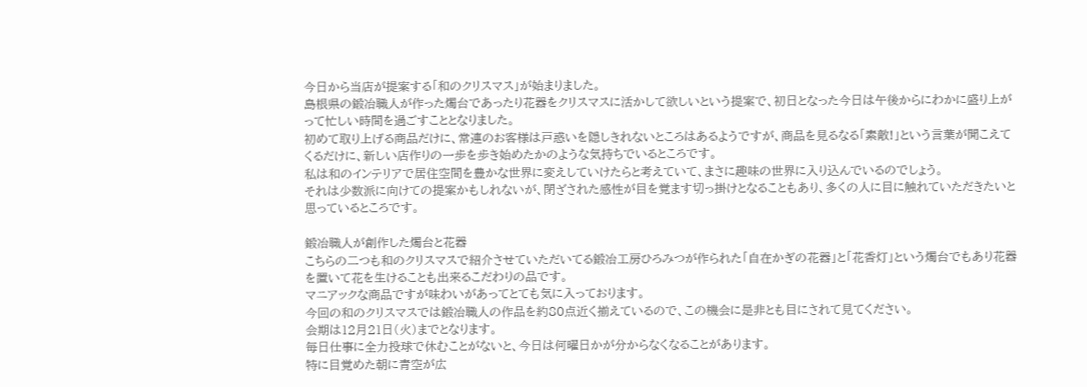今日から当店が提案する「和のクリスマス」が始まりました。
島根県の鍛冶職人が作った燭台であったり花器をクリスマスに活かして欲しいという提案で、初日となった今日は午後からにわかに盛り上がって忙しい時間を過ごすこととなりました。
初めて取り上げる商品だけに、常連のお客様は戸惑いを隠しきれないところはあるようですが、商品を見るなる「素敵!」という言葉が聞こえてくるだけに、新しい店作りの一歩を歩き始めたかのような気持ちでいるところです。
私は和のインテリアで居住空間を豊かな世界に変えしていけたらと考えていて、まさに趣味の世界に入り込んでいるのでしょう。
それは少数派に向けての提案かもしれないが、閉ざされた感性が目を覚ます切っ掛けとなることもあり、多くの人に目に触れていただきたいと思っているところです。

鍛冶職人が創作した燭台と花器
こちらの二つも和のクリスマスで紹介させていただいてる鍛冶工房ひろみつが作られた「自在かぎの花器」と「花香灯」という燭台でもあり花器を置いて花を生けることも出来るこだわりの品です。
マニアックな商品ですが味わいがあってとても気に入っております。
今回の和のクリスマスでは鍛冶職人の作品を約80点近く揃えているので、この機会に是非とも目にされて見てください。
会期は12月21日(火)までとなります。
毎日仕事に全力投球で休むことがないと、今日は何曜日かが分からなくなることがあります。
特に目覚めた朝に青空が広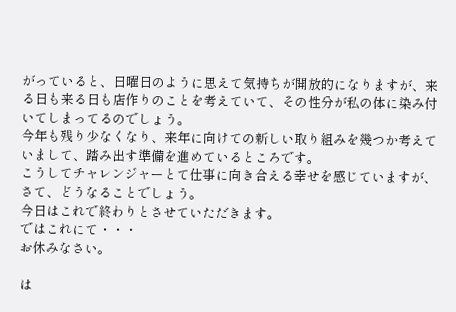がっていると、日曜日のように思えて気持ちが開放的になりますが、来る日も来る日も店作りのことを考えていて、その性分が私の体に染み付いてしまってるのでしょう。
今年も残り少なくなり、来年に向けての新しい取り組みを幾つか考えていまして、踏み出す準備を進めているところです。
こうしてチャレンジャーとて仕事に向き合える幸せを感じていますが、さて、どうなることでしょう。
今日はこれで終わりとさせていただきます。
ではこれにて・・・
お休みなさい。

は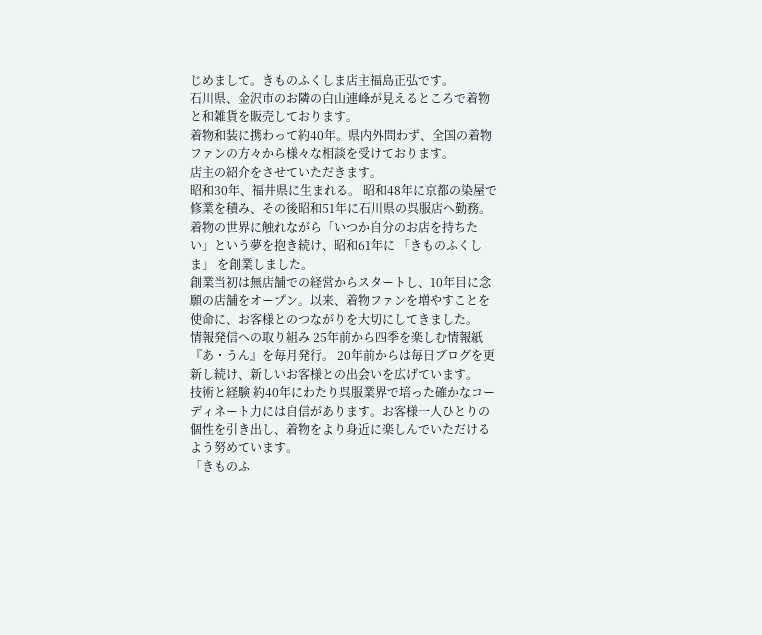じめまして。きものふくしま店主福島正弘です。
石川県、金沢市のお隣の白山連峰が見えるところで着物と和雑貨を販売しております。
着物和装に携わって約40年。県内外問わず、全国の着物ファンの方々から様々な相談を受けております。
店主の紹介をさせていただきます。
昭和30年、福井県に生まれる。 昭和48年に京都の染屋で修業を積み、その後昭和51年に石川県の呉服店へ勤務。着物の世界に触れながら「いつか自分のお店を持ちたい」という夢を抱き続け、昭和61年に 「きものふくしま」 を創業しました。
創業当初は無店舗での経営からスタートし、10年目に念願の店舗をオープン。以来、着物ファンを増やすことを使命に、お客様とのつながりを大切にしてきました。
情報発信への取り組み 25年前から四季を楽しむ情報紙『あ・うん』を毎月発行。 20年前からは毎日ブログを更新し続け、新しいお客様との出会いを広げています。
技術と経験 約40年にわたり呉服業界で培った確かなコーディネート力には自信があります。お客様一人ひとりの個性を引き出し、着物をより身近に楽しんでいただけるよう努めています。
「きものふ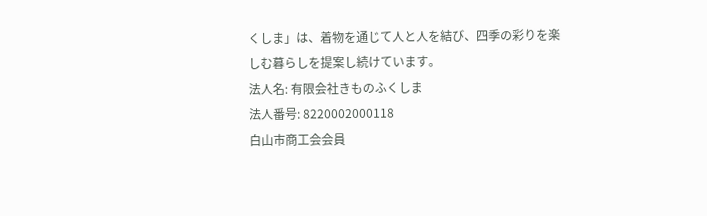くしま」は、着物を通じて人と人を結び、四季の彩りを楽しむ暮らしを提案し続けています。
法人名: 有限会社きものふくしま
法人番号: 8220002000118
白山市商工会会員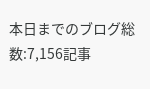本日までのブログ総数:7,156記事